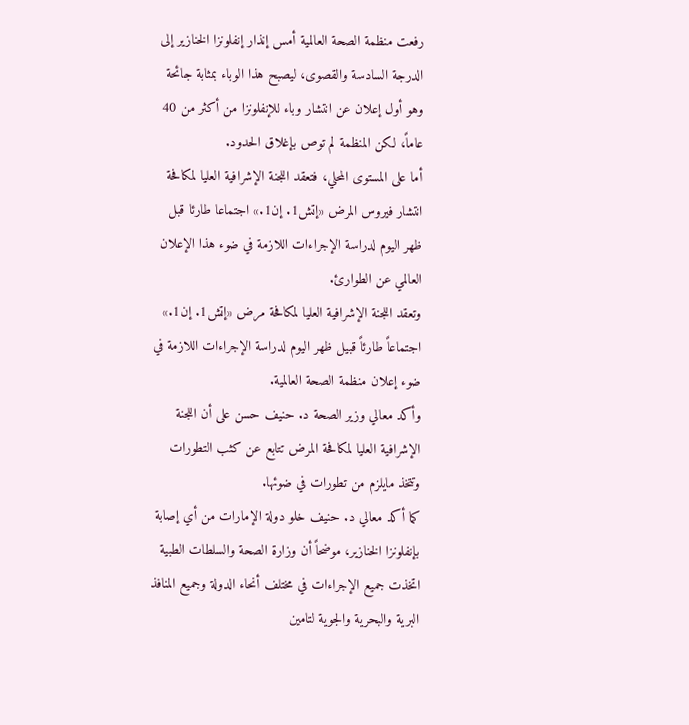رفعت منظمة الصحة العالمية أمس إنذار إنفلونزا الخنازير إلى الدرجة السادسة والقصوى، ليصبح هذا الوباء بمثابة جائحة وهو أول إعلان عن انتشار وباء للإنفلونزا من أكثر من 40 عاماً، لكن المنظمة لم توص بإغلاق الحدود.
أما على المستوى المحلي، فتعقد اللجنة الإشرافية العليا لمكافحة انتشار فيروس المرض «إتش1. إن1.» اجتماعا طارئا قبل ظهر اليوم لدراسة الإجراءات اللازمة في ضوء هذا الإعلان العالمي عن الطوارئ.
وتعقد اللجنة الإشرافية العليا لمكافحة مرض «إتش1. إن1.» اجتماعاً طارئاً قبيل ظهر اليوم لدراسة الإجراءات اللازمة في ضوء إعلان منظمة الصحة العالمية.
وأكد معالي وزير الصحة د. حنيف حسن على أن اللجنة الإشرافية العليا لمكافحة المرض تتابع عن كثب التطورات وتتخذ مايلزم من تطورات في ضوئها.
كما أكد معالي د. حنيف خلو دولة الإمارات من أي إصابة بإنفلونزا الخنازير، موضحاً أن وزارة الصحة والسلطات الطبية اتخذت جميع الإجراءات في مختلف أنحاء الدولة وجميع المنافذ البرية والبحرية والجوية لتامين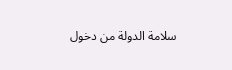سلامة الدولة من دخول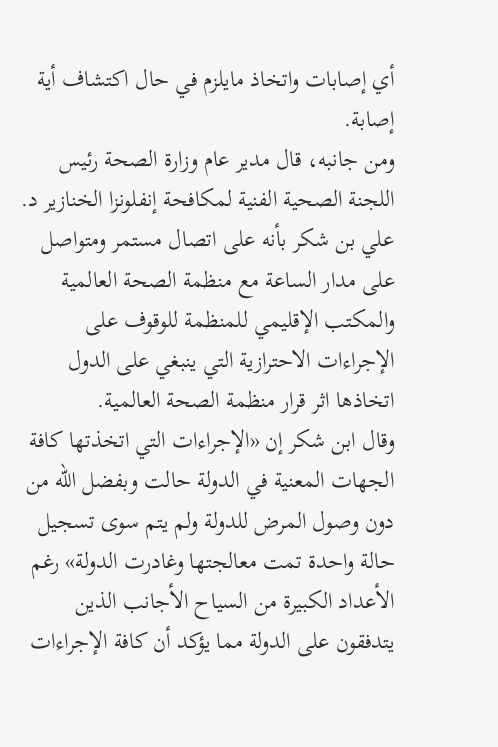أي إصابات واتخاذ مايلزم في حال اكتشاف أية إصابة.
ومن جانبه، قال مدير عام وزارة الصحة رئيس اللجنة الصحية الفنية لمكافحة إنفلونزا الخنازير د. علي بن شكر بأنه على اتصال مستمر ومتواصل على مدار الساعة مع منظمة الصحة العالمية والمكتب الإقليمي للمنظمة للوقوف على الإجراءات الاحترازية التي ينبغي على الدول اتخاذها اثر قرار منظمة الصحة العالمية.
وقال ابن شكر إن «الإجراءات التي اتخذتها كافة الجهات المعنية في الدولة حالت وبفضل الله من دون وصول المرض للدولة ولم يتم سوى تسجيل حالة واحدة تمت معالجتها وغادرت الدولة» رغم الأعداد الكبيرة من السياح الأجانب الذين يتدفقون على الدولة مما يؤكد أن كافة الإجراءات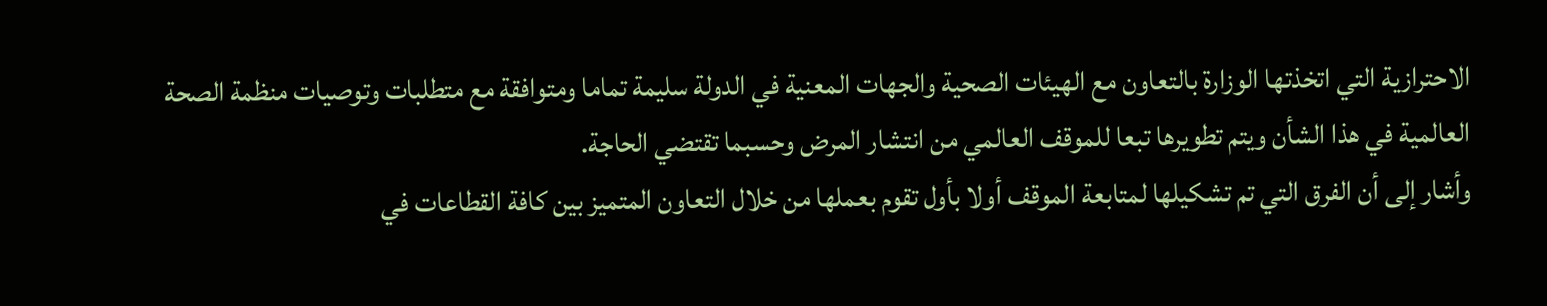الاحترازية التي اتخذتها الوزارة بالتعاون مع الهيئات الصحية والجهات المعنية في الدولة سليمة تماما ومتوافقة مع متطلبات وتوصيات منظمة الصحة العالمية في هذا الشأن ويتم تطويرها تبعا للموقف العالمي من انتشار المرض وحسبما تقتضي الحاجة.
وأشار إلى أن الفرق التي تم تشكيلها لمتابعة الموقف أولا بأول تقوم بعملها من خلال التعاون المتميز بين كافة القطاعات في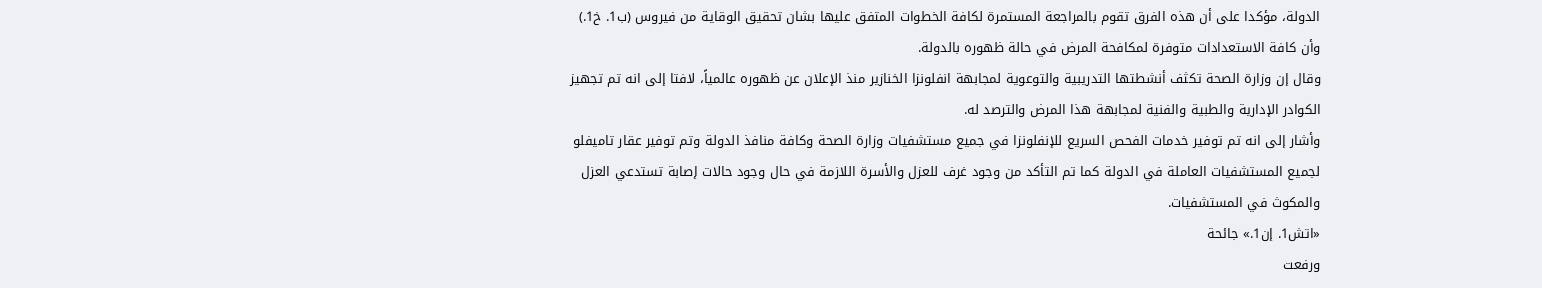الدولة، مؤكدا على أن هذه الفرق تقوم بالمراجعة المستمرة لكافة الخطوات المتفق عليها بشان تحقيق الوقاية من فيروس (ب1. خ1.) وأن كافة الاستعدادات متوفرة لمكافحة المرض في حالة ظهوره بالدولة.
وقال إن وزارة الصحة تكثف أنشطتها التدريبية والتوعوية لمجابهة انفلونزا الخنازير منذ الإعلان عن ظهوره عالمياً، لافتا إلى انه تم تجهيز الكوادر الإدارية والطبية والفنية لمجابهة هذا المرض والترصد له.
وأشار إلى انه تم توفير خدمات الفحص السريع للإنفلونزا في جميع مستشفيات وزارة الصحة وكافة منافذ الدولة وتم توفير عقار تاميفلو لجميع المستشفيات العاملة في الدولة كما تم التأكد من وجود غرف للعزل والأسرة اللازمة في حال وجود حالات إصابة تستدعي العزل والمكوث في المستشفيات.
«اتش1. إن1.» جائحة
ورفعت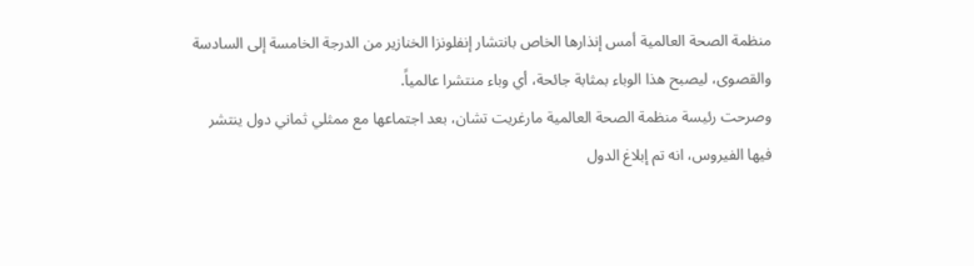منظمة الصحة العالمية أمس إنذارها الخاص بانتشار إنفلونزا الخنازير من الدرجة الخامسة إلى السادسة والقصوى، ليصبح هذا الوباء بمثابة جائحة، أي وباء منتشرا عالمياً.
وصرحت رئيسة منظمة الصحة العالمية مارغريت تشان، بعد اجتماعها مع ممثلي ثماني دول ينتشر فيها الفيروس، انه تم إبلاغ الدول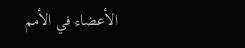الأعضاء في الأمم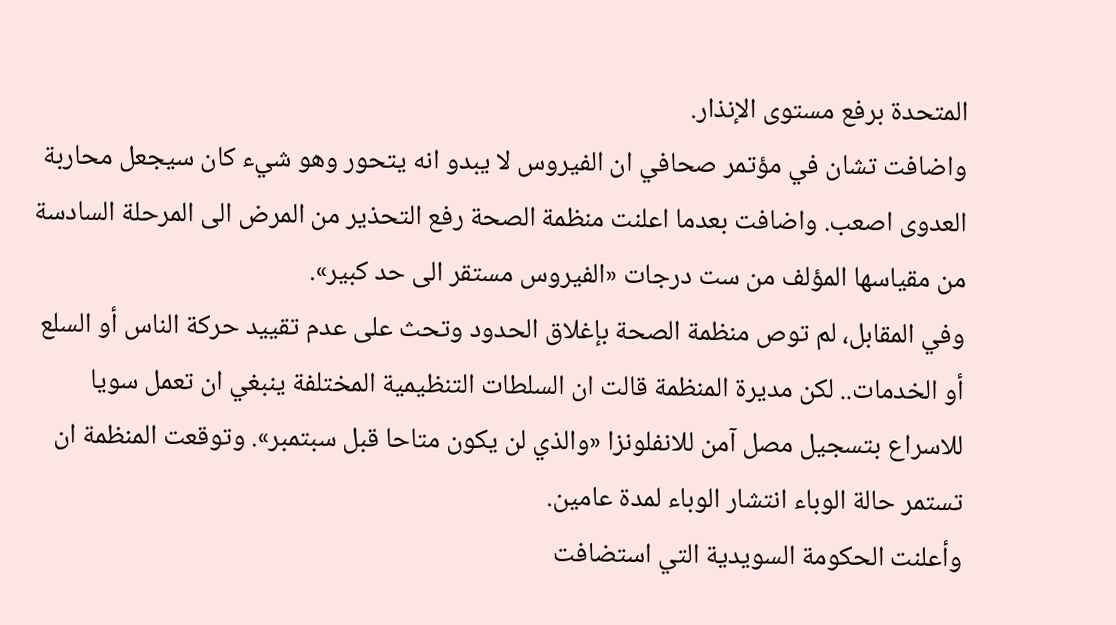المتحدة برفع مستوى الإنذار.
واضافت تشان في مؤتمر صحافي ان الفيروس لا يبدو انه يتحور وهو شيء كان سيجعل محاربة العدوى اصعب. واضافت بعدما اعلنت منظمة الصحة رفع التحذير من المرض الى المرحلة السادسة من مقياسها المؤلف من ست درجات «الفيروس مستقر الى حد كبير».
وفي المقابل، لم توص منظمة الصحة بإغلاق الحدود وتحث على عدم تقييد حركة الناس أو السلع أو الخدمات.. لكن مديرة المنظمة قالت ان السلطات التنظيمية المختلفة ينبغي ان تعمل سويا للاسراع بتسجيل مصل آمن للانفلونزا «والذي لن يكون متاحا قبل سبتمبر». وتوقعت المنظمة ان تستمر حالة الوباء انتشار الوباء لمدة عامين.
وأعلنت الحكومة السويدية التي استضافت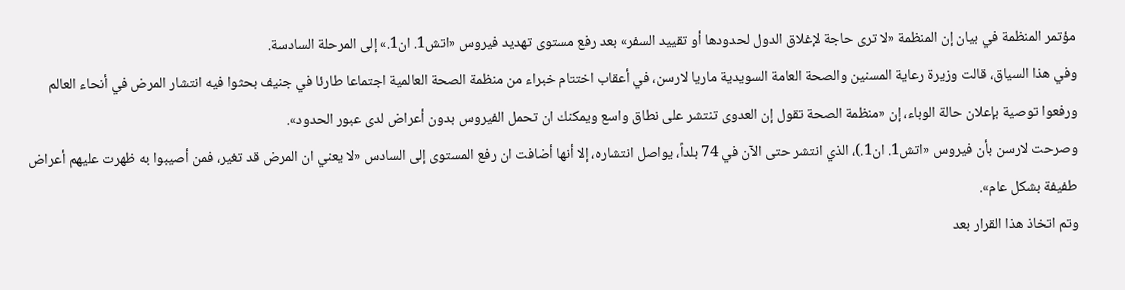مؤتمر المنظمة في بيان إن المنظمة «لا ترى حاجة لإغلاق الدول لحدودها أو تقييد السفر» بعد رفع مستوى تهديد فيروس «اتش1. ان1.» إلى المرحلة السادسة.
وفي هذا السياق، قالت وزيرة رعاية المسنين والصحة العامة السويدية ماريا لارسن، في أعقاب اختتام خبراء من منظمة الصحة العالمية اجتماعا طارئا في جنيف بحثوا فيه انتشار المرض في أنحاء العالم ورفعوا توصية بإعلان حالة الوباء، إن «منظمة الصحة تقول إن العدوى تنتشر على نطاق واسع ويمكنك ان تحمل الفيروس بدون أعراض لدى عبور الحدود».
وصرحت لارسن بأن فيروس «اتش1. ان1.)، الذي انتشر حتى الآن في 74 بلداً، يواصل انتشاره، إلا أنها أضافت ان رفع المستوى إلى السادس «لا يعني ان المرض قد تغير، فمن أصيبوا به ظهرت عليهم أعراض طفيفة بشكل عام».
وتم اتخاذ هذا القرار بعد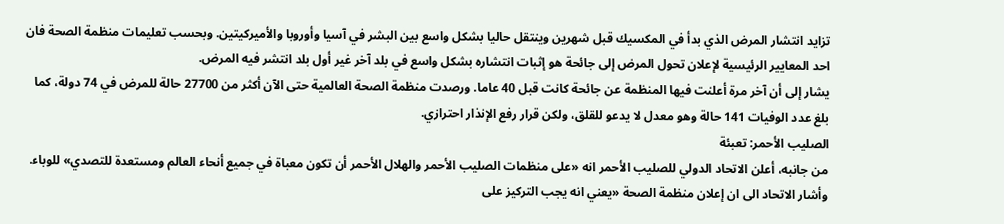تزايد انتشار المرض الذي بدأ في المكسيك قبل شهرين وينتقل حاليا بشكل واسع بين البشر في آسيا وأوروبا والأميركيتين. وبحسب تعليمات منظمة الصحة فان احد المعايير الرئيسية لإعلان تحول المرض إلى جائحة هو إثبات انتشاره بشكل واسع في بلد آخر غير أول بلد انتشر فيه المرض.
يشار إلى أن آخر مرة أعلنت فيها المنظمة عن جائحة كانت قبل 40 عاما. ورصدت منظمة الصحة العالمية حتى الآن أكثر من 27700 حالة للمرض في 74 دولة، كما بلغ عدد الوفيات 141 حالة وهو معدل لا يدعو للقلق، ولكن قرار رفع الإنذار احترازي.
الصليب الأحمر: تعبئة
من جانبه، أعلن الاتحاد الدولي للصليب الأحمر انه «على منظمات الصليب الأحمر والهلال الأحمر أن تكون معباة في جميع أنحاء العالم ومستعدة للتصدي» للوباء.
وأشار الاتحاد الى ان إعلان منظمة الصحة «يعني انه يجب التركيز على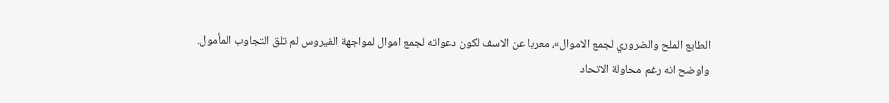الطابع الملح والضروري لجمع الاموال»، معربا عن الاسف لكون دعواته لجمع اموال لمواجهة الفيروس لم تلق التجاوب المأمول.
واوضح انه رغم محاولة الاتحاد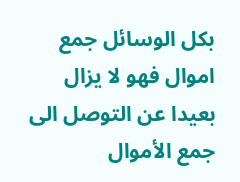بكل الوسائل جمع اموال فهو لا يزال بعيدا عن التوصل الى جمع الأموال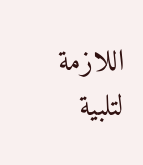اللازمة لتلبية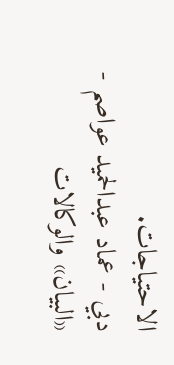الاحتياجات.
دبي - عماد عبدالحميد عواصم - «البيان» والوكالات